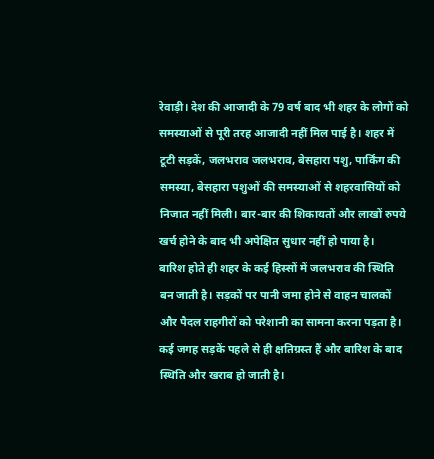रेवाड़ी। देश की आजादी के 79 वर्ष बाद भी शहर के लोगों को समस्याओं से पूरी तरह आजादी नहीं मिल पाई है। शहर में टूटी सड़कें, जलभराव जलभराव, बेसहारा पशु, पार्किंग की समस्या, बेसहारा पशुओं की समस्याओं से शहरवासियों को निजात नहीं मिली। बार-बार की शिकायतों और लाखों रुपये खर्च होने के बाद भी अपेक्षित सुधार नहीं हो पाया है।
बारिश होते ही शहर के कई हिस्सों में जलभराव की स्थिति बन जाती है। सड़कों पर पानी जमा होने से वाहन चालकों और पैदल राहगीरों को परेशानी का सामना करना पड़ता है। कई जगह सड़कें पहले से ही क्षतिग्रस्त हैं और बारिश के बाद स्थिति और खराब हो जाती है।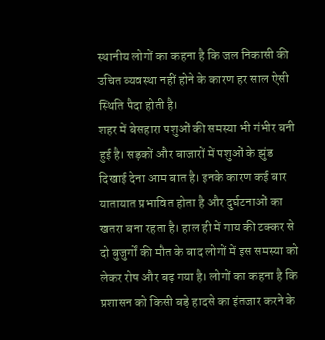स्थानीय लोगों का कहना है कि जल निकासी की उचित व्यवस्था नहीं होने के कारण हर साल ऐसी स्थिति पैदा होती है।
शहर में बेसहारा पशुओं की समस्या भी गंभीर बनी हुई है। सड़कों और बाजारों में पशुओं के झुंड दिखाई देना आम बात है। इनके कारण कई बार यातायात प्रभावित होता है और दुर्घटनाओं का खतरा बना रहता है। हाल ही में गाय की टक्कर से दो बुजुर्गों की मौत के बाद लोगों में इस समस्या को लेकर रोष और बढ़ गया है। लोगों का कहना है कि प्रशासन को किसी बड़े हादसे का इंतजार करने के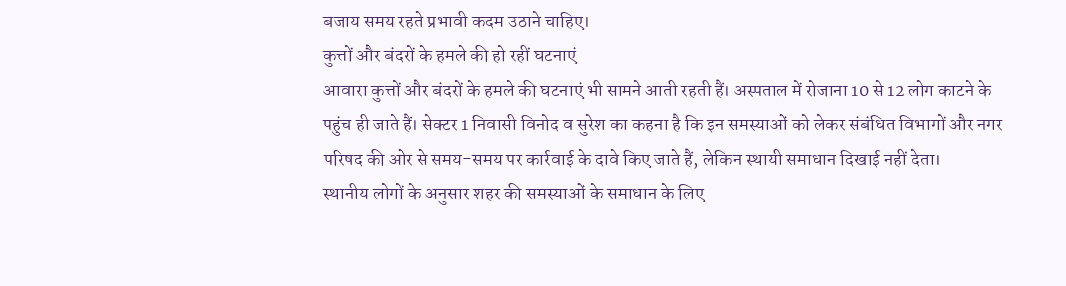बजाय समय रहते प्रभावी कदम उठाने चाहिए।
कुत्तों और बंदरों के हमले की हो रहीं घटनाएं
आवारा कुत्तों और बंदरों के हमले की घटनाएं भी सामने आती रहती हैं। अस्पताल में रोजाना 10 से 12 लोग काटने के पहुंच ही जाते हैं। सेक्टर 1 निवासी विनोद व सुरेश का कहना है कि इन समस्याओं को लेकर संबंधित विभागों और नगर परिषद की ओर से समय-समय पर कार्रवाई के दावे किए जाते हैं, लेकिन स्थायी समाधान दिखाई नहीं देता।
स्थानीय लोगों के अनुसार शहर की समस्याओं के समाधान के लिए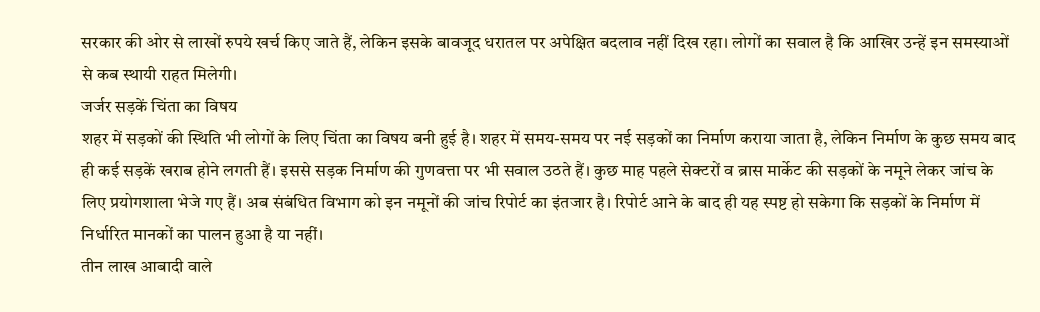सरकार की ओर से लाखों रुपये खर्च किए जाते हैं, लेकिन इसके बावजूद धरातल पर अपेक्षित बदलाव नहीं दिख रहा। लोगों का सवाल है कि आखिर उन्हें इन समस्याओं से कब स्थायी राहत मिलेगी।
जर्जर सड़कें चिंता का विषय
शहर में सड़कों की स्थिति भी लोगों के लिए चिंता का विषय बनी हुई है। शहर में समय-समय पर नई सड़कों का निर्माण कराया जाता है, लेकिन निर्माण के कुछ समय बाद ही कई सड़कें खराब होने लगती हैं। इससे सड़क निर्माण की गुणवत्ता पर भी सवाल उठते हैं। कुछ माह पहले सेक्टरों व ब्रास मार्केट की सड़कों के नमूने लेकर जांच के लिए प्रयोगशाला भेजे गए हैं। अब संबंधित विभाग को इन नमूनों की जांच रिपोर्ट का इंतजार है। रिपोर्ट आने के बाद ही यह स्पष्ट हो सकेगा कि सड़कों के निर्माण में निर्धारित मानकों का पालन हुआ है या नहीं।
तीन लाख आबादी वाले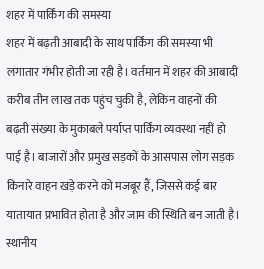शहर में पार्किंग की समस्या
शहर में बढ़ती आबादी के साथ पार्किंग की समस्या भी लगातार गंभीर होती जा रही है। वर्तमान में शहर की आबादी करीब तीन लाख तक पहुंच चुकी है, लेकिन वाहनों की बढ़ती संख्या के मुकाबले पर्याप्त पार्किंग व्यवस्था नहीं हो पाई है। बाजारों और प्रमुख सड़कों के आसपास लोग सड़क किनारे वाहन खड़े करने को मजबूर हैं, जिससे कई बार यातायात प्रभावित होता है और जाम की स्थिति बन जाती है। स्थानीय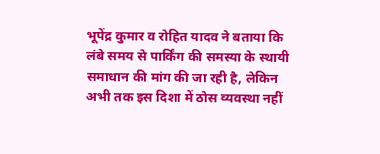भूपेंद्र कुमार व रोहित यादव ने बताया कि लंबे समय से पार्किंग की समस्या के स्थायी समाधान की मांग की जा रही है, लेकिन अभी तक इस दिशा में ठोस व्यवस्था नहीं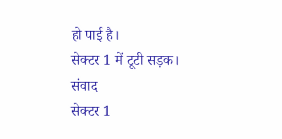हो पाई है।
सेक्टर 1 में टूटी सड़क। संवाद
सेक्टर 1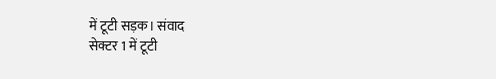में टूटी सड़क। संवाद
सेक्टर 1 में टूटी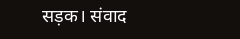सड़क। संवाद